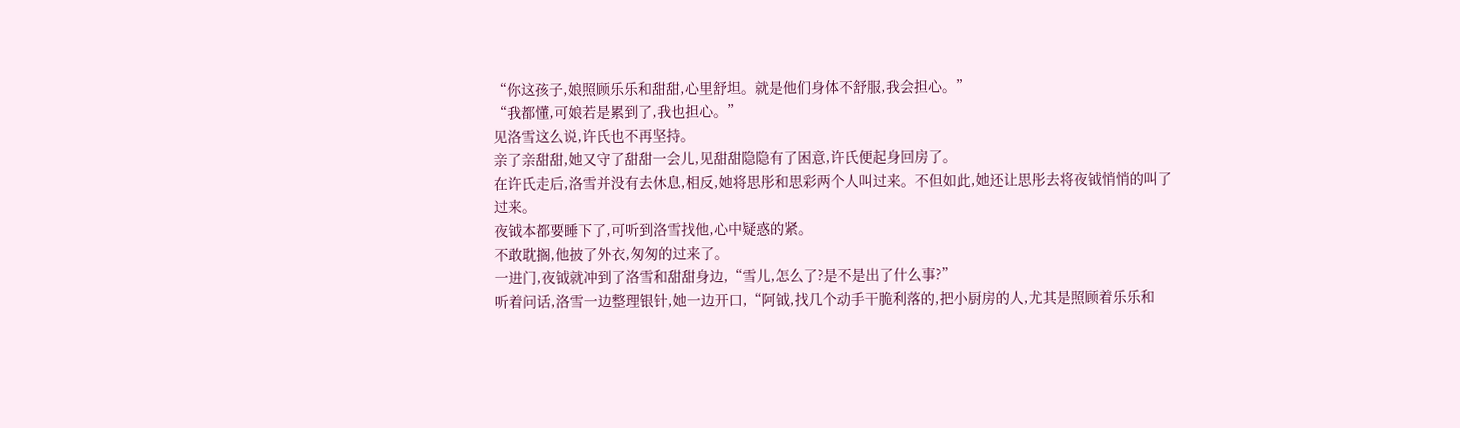“你这孩子,娘照顾乐乐和甜甜,心里舒坦。就是他们身体不舒服,我会担心。”
“我都懂,可娘若是累到了,我也担心。”
见洛雪这么说,许氏也不再坚持。
亲了亲甜甜,她又守了甜甜一会儿,见甜甜隐隐有了困意,许氏便起身回房了。
在许氏走后,洛雪并没有去休息,相反,她将思彤和思彩两个人叫过来。不但如此,她还让思彤去将夜钺悄悄的叫了过来。
夜钺本都要睡下了,可听到洛雪找他,心中疑惑的紧。
不敢耽搁,他披了外衣,匆匆的过来了。
一进门,夜钺就冲到了洛雪和甜甜身边,“雪儿,怎么了?是不是出了什么事?”
听着问话,洛雪一边整理银针,她一边开口,“阿钺,找几个动手干脆利落的,把小厨房的人,尤其是照顾着乐乐和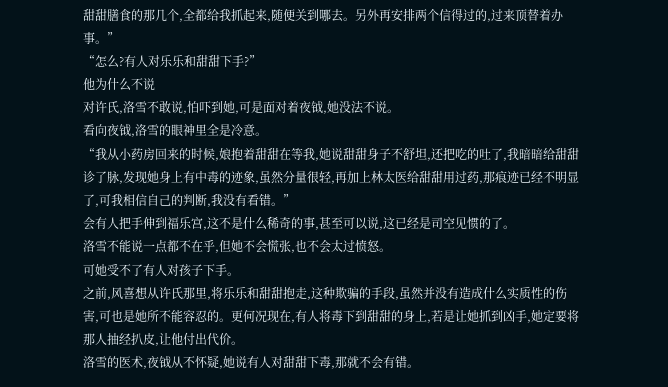甜甜膳食的那几个,全都给我抓起来,随便关到哪去。另外再安排两个信得过的,过来顶替着办事。”
“怎么?有人对乐乐和甜甜下手?”
他为什么不说
对许氏,洛雪不敢说,怕吓到她,可是面对着夜钺,她没法不说。
看向夜钺,洛雪的眼神里全是冷意。
“我从小药房回来的时候,娘抱着甜甜在等我,她说甜甜身子不舒坦,还把吃的吐了,我暗暗给甜甜诊了脉,发现她身上有中毒的迹象,虽然分量很轻,再加上林太医给甜甜用过药,那痕迹已经不明显了,可我相信自己的判断,我没有看错。”
会有人把手伸到福乐宫,这不是什么稀奇的事,甚至可以说,这已经是司空见惯的了。
洛雪不能说一点都不在乎,但她不会慌张,也不会太过愤怒。
可她受不了有人对孩子下手。
之前,风喜想从许氏那里,将乐乐和甜甜抱走,这种欺骗的手段,虽然并没有造成什么实质性的伤害,可也是她所不能容忍的。更何况现在,有人将毒下到甜甜的身上,若是让她抓到凶手,她定要将那人抽经扒皮,让他付出代价。
洛雪的医术,夜钺从不怀疑,她说有人对甜甜下毒,那就不会有错。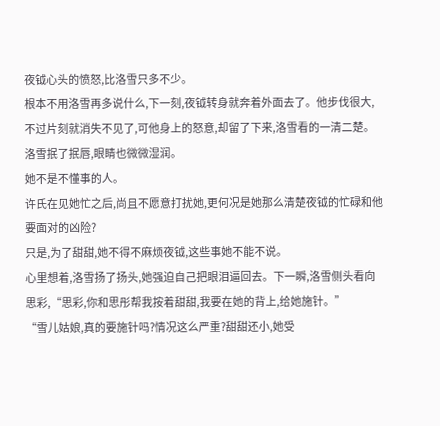夜钺心头的愤怒,比洛雪只多不少。
根本不用洛雪再多说什么,下一刻,夜钺转身就奔着外面去了。他步伐很大,不过片刻就消失不见了,可他身上的怒意,却留了下来,洛雪看的一清二楚。
洛雪抿了抿唇,眼睛也微微湿润。
她不是不懂事的人。
许氏在见她忙之后,尚且不愿意打扰她,更何况是她那么清楚夜钺的忙碌和他要面对的凶险?
只是,为了甜甜,她不得不麻烦夜钺,这些事她不能不说。
心里想着,洛雪扬了扬头,她强迫自己把眼泪逼回去。下一瞬,洛雪侧头看向思彩,“思彩,你和思彤帮我按着甜甜,我要在她的背上,给她施针。”
“雪儿姑娘,真的要施针吗?情况这么严重?甜甜还小,她受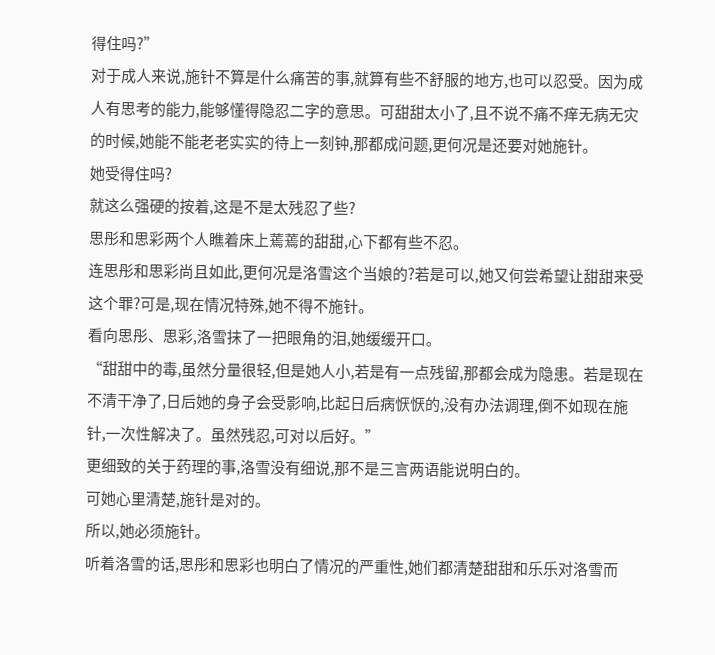得住吗?”
对于成人来说,施针不算是什么痛苦的事,就算有些不舒服的地方,也可以忍受。因为成人有思考的能力,能够懂得隐忍二字的意思。可甜甜太小了,且不说不痛不痒无病无灾的时候,她能不能老老实实的待上一刻钟,那都成问题,更何况是还要对她施针。
她受得住吗?
就这么强硬的按着,这是不是太残忍了些?
思彤和思彩两个人瞧着床上蔫蔫的甜甜,心下都有些不忍。
连思彤和思彩尚且如此,更何况是洛雪这个当娘的?若是可以,她又何尝希望让甜甜来受这个罪?可是,现在情况特殊,她不得不施针。
看向思彤、思彩,洛雪抹了一把眼角的泪,她缓缓开口。
“甜甜中的毒,虽然分量很轻,但是她人小,若是有一点残留,那都会成为隐患。若是现在不清干净了,日后她的身子会受影响,比起日后病恹恹的,没有办法调理,倒不如现在施针,一次性解决了。虽然残忍,可对以后好。”
更细致的关于药理的事,洛雪没有细说,那不是三言两语能说明白的。
可她心里清楚,施针是对的。
所以,她必须施针。
听着洛雪的话,思彤和思彩也明白了情况的严重性,她们都清楚甜甜和乐乐对洛雪而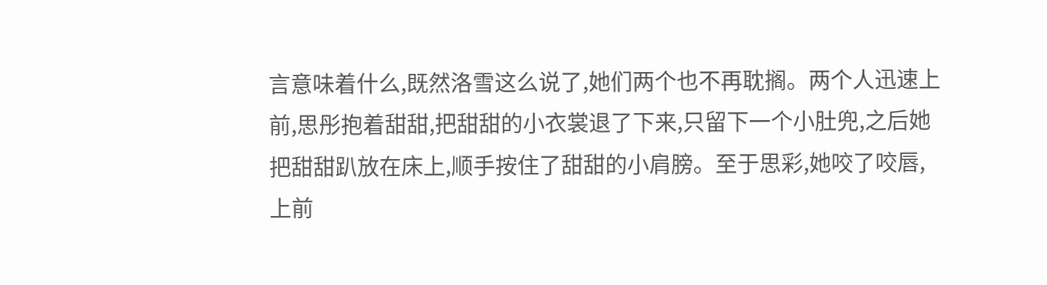言意味着什么,既然洛雪这么说了,她们两个也不再耽搁。两个人迅速上前,思彤抱着甜甜,把甜甜的小衣裳退了下来,只留下一个小肚兜,之后她把甜甜趴放在床上,顺手按住了甜甜的小肩膀。至于思彩,她咬了咬唇,上前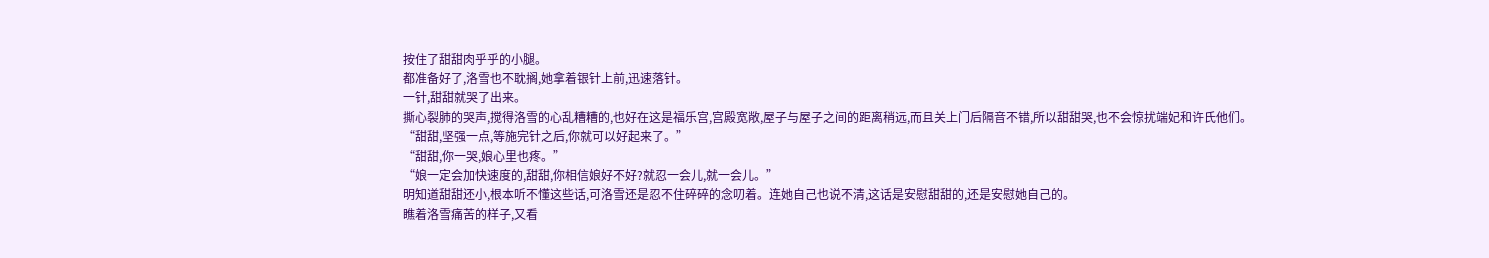按住了甜甜肉乎乎的小腿。
都准备好了,洛雪也不耽搁,她拿着银针上前,迅速落针。
一针,甜甜就哭了出来。
撕心裂肺的哭声,搅得洛雪的心乱糟糟的,也好在这是福乐宫,宫殿宽敞,屋子与屋子之间的距离稍远,而且关上门后隔音不错,所以甜甜哭,也不会惊扰端妃和许氏他们。
“甜甜,坚强一点,等施完针之后,你就可以好起来了。”
“甜甜,你一哭,娘心里也疼。”
“娘一定会加快速度的,甜甜,你相信娘好不好?就忍一会儿,就一会儿。”
明知道甜甜还小,根本听不懂这些话,可洛雪还是忍不住碎碎的念叨着。连她自己也说不清,这话是安慰甜甜的,还是安慰她自己的。
瞧着洛雪痛苦的样子,又看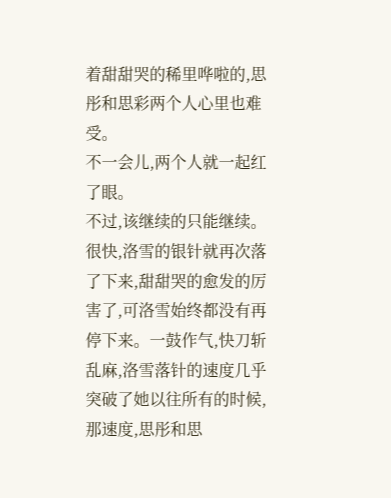着甜甜哭的稀里哗啦的,思彤和思彩两个人心里也难受。
不一会儿,两个人就一起红了眼。
不过,该继续的只能继续。
很快,洛雪的银针就再次落了下来,甜甜哭的愈发的厉害了,可洛雪始终都没有再停下来。一鼓作气,快刀斩乱麻,洛雪落针的速度几乎突破了她以往所有的时候,那速度,思彤和思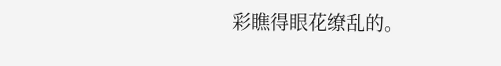彩瞧得眼花缭乱的。